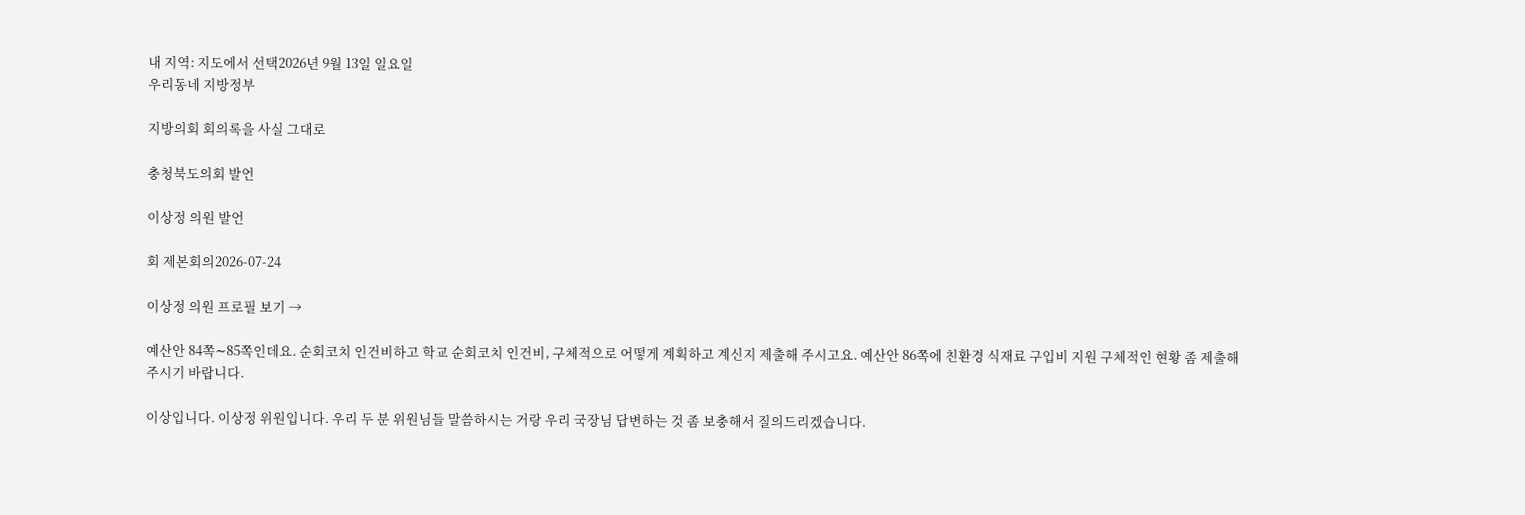내 지역: 지도에서 선택2026년 9월 13일 일요일
우리동네 지방정부

지방의회 회의록을 사실 그대로

충청북도의회 발언

이상정 의원 발언

회 제본회의2026-07-24

이상정 의원 프로필 보기 →

예산안 84쪽∼85쪽인데요. 순회코치 인건비하고 학교 순회코치 인건비, 구체적으로 어떻게 계획하고 계신지 제출해 주시고요. 예산안 86쪽에 친환경 식재료 구입비 지원 구체적인 현황 좀 제출해 주시기 바랍니다.

이상입니다. 이상정 위원입니다. 우리 두 분 위원님들 말씀하시는 거랑 우리 국장님 답변하는 것 좀 보충해서 질의드리겠습니다.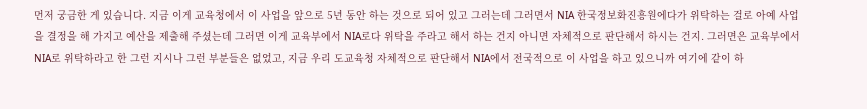먼저 궁금한 게 있습니다. 지금 이게 교육청에서 이 사업을 앞으로 5년 동안 하는 것으로 되어 있고 그러는데 그러면서 NIA 한국정보화진흥원에다가 위탁하는 걸로 아예 사업을 결정을 해 가지고 예산을 제출해 주셨는데 그러면 이게 교육부에서 NIA로다 위탁을 주라고 해서 하는 건지 아니면 자체적으로 판단해서 하시는 건지. 그러면은 교육부에서 NIA로 위탁하라고 한 그런 지시나 그런 부분들은 없었고, 지금 우리 도교육청 자체적으로 판단해서 NIA에서 전국적으로 이 사업을 하고 있으니까 여기에 같이 하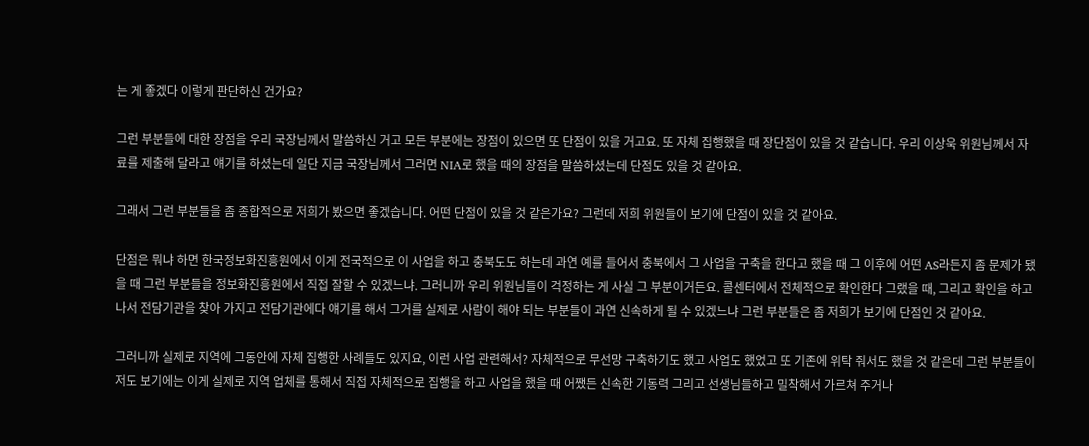는 게 좋겠다 이렇게 판단하신 건가요?

그런 부분들에 대한 장점을 우리 국장님께서 말씀하신 거고 모든 부분에는 장점이 있으면 또 단점이 있을 거고요. 또 자체 집행했을 때 장단점이 있을 것 같습니다. 우리 이상욱 위원님께서 자료를 제출해 달라고 얘기를 하셨는데 일단 지금 국장님께서 그러면 NIA로 했을 때의 장점을 말씀하셨는데 단점도 있을 것 같아요.

그래서 그런 부분들을 좀 종합적으로 저희가 봤으면 좋겠습니다. 어떤 단점이 있을 것 같은가요? 그런데 저희 위원들이 보기에 단점이 있을 것 같아요.

단점은 뭐냐 하면 한국정보화진흥원에서 이게 전국적으로 이 사업을 하고 충북도도 하는데 과연 예를 들어서 충북에서 그 사업을 구축을 한다고 했을 때 그 이후에 어떤 AS라든지 좀 문제가 됐을 때 그런 부분들을 정보화진흥원에서 직접 잘할 수 있겠느냐. 그러니까 우리 위원님들이 걱정하는 게 사실 그 부분이거든요. 콜센터에서 전체적으로 확인한다 그랬을 때, 그리고 확인을 하고 나서 전담기관을 찾아 가지고 전담기관에다 얘기를 해서 그거를 실제로 사람이 해야 되는 부분들이 과연 신속하게 될 수 있겠느냐 그런 부분들은 좀 저희가 보기에 단점인 것 같아요.

그러니까 실제로 지역에 그동안에 자체 집행한 사례들도 있지요, 이런 사업 관련해서? 자체적으로 무선망 구축하기도 했고 사업도 했었고 또 기존에 위탁 줘서도 했을 것 같은데 그런 부분들이 저도 보기에는 이게 실제로 지역 업체를 통해서 직접 자체적으로 집행을 하고 사업을 했을 때 어쨌든 신속한 기동력 그리고 선생님들하고 밀착해서 가르쳐 주거나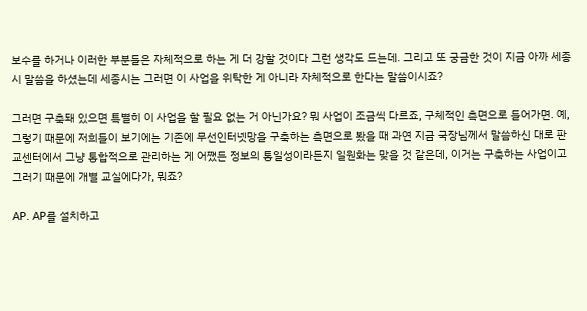보수를 하거나 이러한 부분들은 자체적으로 하는 게 더 강할 것이다 그런 생각도 드는데. 그리고 또 궁금한 것이 지금 아까 세종시 말씀을 하셨는데 세종시는 그러면 이 사업을 위탁한 게 아니라 자체적으로 한다는 말씀이시죠?

그러면 구축돼 있으면 특별히 이 사업을 할 필요 없는 거 아닌가요? 뭐 사업이 조금씩 다르죠, 구체적인 측면으로 들어가면. 예, 그렇기 때문에 저희들이 보기에는 기존에 무선인터넷망을 구축하는 측면으로 봤을 때 과연 지금 국장님께서 말씀하신 대로 판교센터에서 그냥 통합적으로 관리하는 게 어쨌든 정보의 통일성이라든지 일원화는 맞을 것 같은데, 이거는 구축하는 사업이고 그러기 때문에 개별 교실에다가, 뭐죠?

AP. AP를 설치하고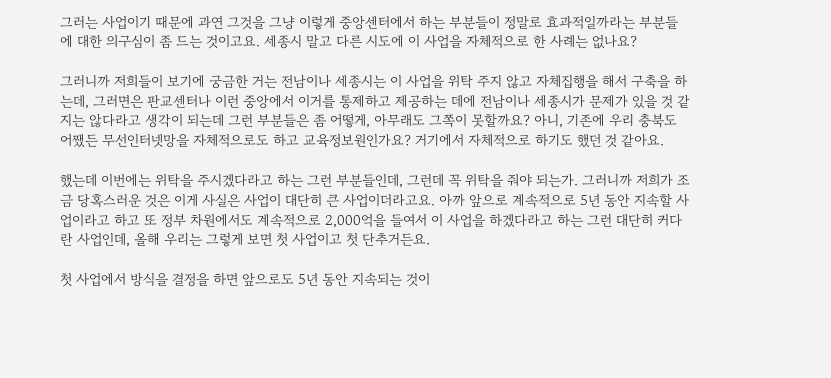그러는 사업이기 때문에 과연 그것을 그냥 이렇게 중앙센터에서 하는 부분들이 정말로 효과적일까라는 부분들에 대한 의구심이 좀 드는 것이고요. 세종시 말고 다른 시도에 이 사업을 자체적으로 한 사례는 없나요?

그러니까 저희들이 보기에 궁금한 거는 전남이나 세종시는 이 사업을 위탁 주지 않고 자체집행을 해서 구축을 하는데, 그러면은 판교센터나 이런 중앙에서 이거를 통제하고 제공하는 데에 전남이나 세종시가 문제가 있을 것 같지는 않다라고 생각이 되는데 그런 부분들은 좀 어떻게, 아무래도 그쪽이 못할까요? 아니, 기존에 우리 충북도 어쨌든 무선인터넷망을 자체적으로도 하고 교육정보원인가요? 거기에서 자체적으로 하기도 했던 것 같아요.

했는데 이번에는 위탁을 주시겠다라고 하는 그런 부분들인데, 그런데 꼭 위탁을 줘야 되는가. 그러니까 저희가 조금 당혹스러운 것은 이게 사실은 사업이 대단히 큰 사업이더라고요. 아까 앞으로 계속적으로 5년 동안 지속할 사업이라고 하고 또 정부 차원에서도 계속적으로 2,000억을 들여서 이 사업을 하겠다라고 하는 그런 대단히 커다란 사업인데, 올해 우리는 그렇게 보면 첫 사업이고 첫 단추거든요.

첫 사업에서 방식을 결정을 하면 앞으로도 5년 동안 지속되는 것이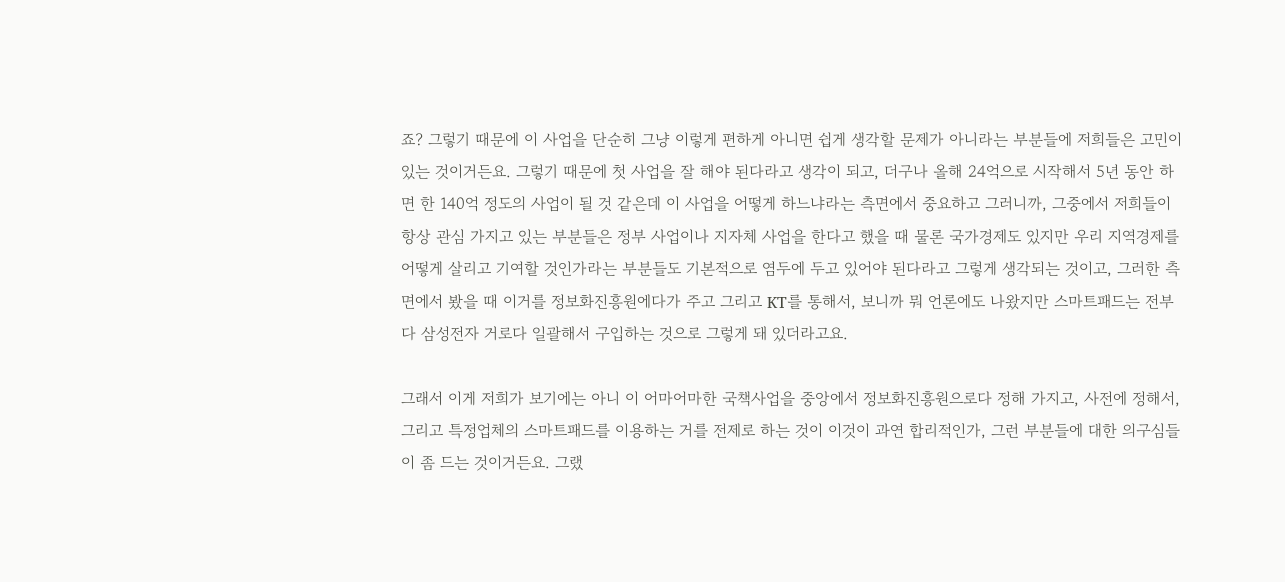죠? 그렇기 때문에 이 사업을 단순히 그냥 이렇게 편하게 아니면 쉽게 생각할 문제가 아니라는 부분들에 저희들은 고민이 있는 것이거든요. 그렇기 때문에 첫 사업을 잘 해야 된다라고 생각이 되고, 더구나 올해 24억으로 시작해서 5년 동안 하면 한 140억 정도의 사업이 될 것 같은데 이 사업을 어떻게 하느냐라는 측면에서 중요하고 그러니까, 그중에서 저희들이 항상 관심 가지고 있는 부분들은 정부 사업이나 지자체 사업을 한다고 했을 때 물론 국가경제도 있지만 우리 지역경제를 어떻게 살리고 기여할 것인가라는 부분들도 기본적으로 염두에 두고 있어야 된다라고 그렇게 생각되는 것이고, 그러한 측면에서 봤을 때 이거를 정보화진흥원에다가 주고 그리고 KT를 통해서, 보니까 뭐 언론에도 나왔지만 스마트패드는 전부다 삼성전자 거로다 일괄해서 구입하는 것으로 그렇게 돼 있더라고요.

그래서 이게 저희가 보기에는 아니 이 어마어마한 국책사업을 중앙에서 정보화진흥원으로다 정해 가지고, 사전에 정해서, 그리고 특정업체의 스마트패드를 이용하는 거를 전제로 하는 것이 이것이 과연 합리적인가, 그런 부분들에 대한 의구심들이 좀 드는 것이거든요. 그랬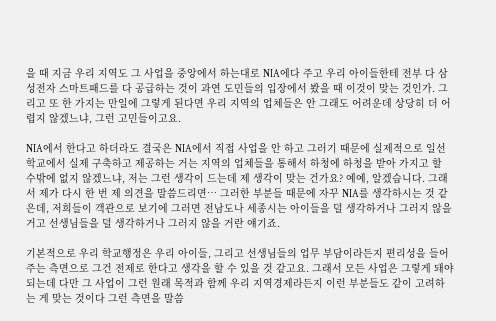을 때 지금 우리 지역도 그 사업을 중앙에서 하는대로 NIA에다 주고 우리 아이들한테 전부 다 삼성전자 스마트패드를 다 공급하는 것이 과연 도민들의 입장에서 봤을 때 이것이 맞는 것인가. 그리고 또 한 가지는 만일에 그렇게 된다면 우리 지역의 업체들은 안 그래도 어려운데 상당히 더 어렵지 않겠느냐, 그런 고민들이고요.

NIA에서 한다고 하더라도 결국은 NIA에서 직접 사업을 안 하고 그러기 때문에 실제적으로 일선학교에서 실제 구축하고 제공하는 거는 지역의 업체들을 통해서 하청에 하청을 받아 가지고 할 수밖에 없지 않겠느냐, 저는 그런 생각이 드는데 제 생각이 맞는 건가요? 예예, 알겠습니다. 그래서 제가 다시 한 번 제 의견을 말씀드리면… 그러한 부분들 때문에 자꾸 NIA를 생각하시는 것 같은데, 저희들이 객관으로 보기에 그러면 전남도나 세종시는 아이들을 덜 생각하거나 그러지 않을 거고 선생님들을 덜 생각하거나 그러지 않을 거란 얘기죠.

기본적으로 우리 학교행정은 우리 아이들, 그리고 선생님들의 업무 부담이라든지 편리성을 들어주는 측면으로 그건 전제로 한다고 생각을 할 수 있을 것 같고요. 그래서 모든 사업은 그렇게 돼야 되는데 다만 그 사업이 그런 원래 목적과 함께 우리 지역경제라든지 이런 부분들도 같이 고려하는 게 맞는 것이다 그런 측면을 말씀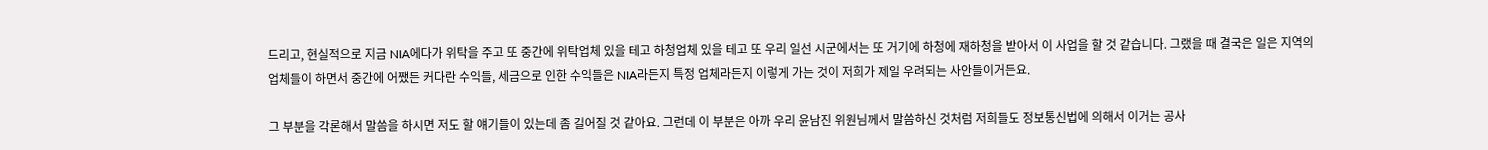드리고, 현실적으로 지금 NIA에다가 위탁을 주고 또 중간에 위탁업체 있을 테고 하청업체 있을 테고 또 우리 일선 시군에서는 또 거기에 하청에 재하청을 받아서 이 사업을 할 것 같습니다. 그랬을 때 결국은 일은 지역의 업체들이 하면서 중간에 어쨌든 커다란 수익들, 세금으로 인한 수익들은 NIA라든지 특정 업체라든지 이렇게 가는 것이 저희가 제일 우려되는 사안들이거든요.

그 부분을 각론해서 말씀을 하시면 저도 할 얘기들이 있는데 좀 길어질 것 같아요. 그런데 이 부분은 아까 우리 윤남진 위원님께서 말씀하신 것처럼 저희들도 정보통신법에 의해서 이거는 공사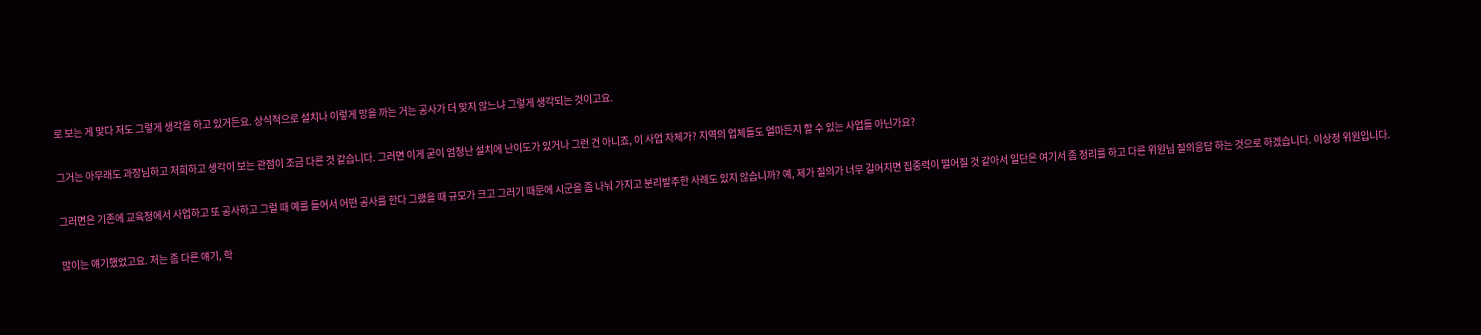로 보는 게 맞다 저도 그렇게 생각을 하고 있거든요. 상식적으로 설치나 이렇게 망을 까는 거는 공사가 더 맞지 않느냐 그렇게 생각되는 것이고요.

그거는 아무래도 과장님하고 저희하고 생각이 보는 관점이 조금 다른 것 같습니다. 그러면 이게 굳이 엄청난 설치에 난이도가 있거나 그런 건 아니죠, 이 사업 자체가? 지역의 업체들도 얼마든지 할 수 있는 사업들 아닌가요?

그러면은 기존에 교육청에서 사업하고 또 공사하고 그럴 때 예를 들어서 어떤 공사를 한다 그랬을 때 규모가 크고 그러기 때문에 시군을 좀 나눠 가지고 분리발주한 사례도 있지 않습니까? 예, 제가 질의가 너무 길어지면 집중력이 떨어질 것 같아서 일단은 여기서 좀 정리를 하고 다른 위원님 질의응답 하는 것으로 하겠습니다. 이상정 위원입니다.

많이는 얘기했었고요. 저는 좀 다른 얘기, 학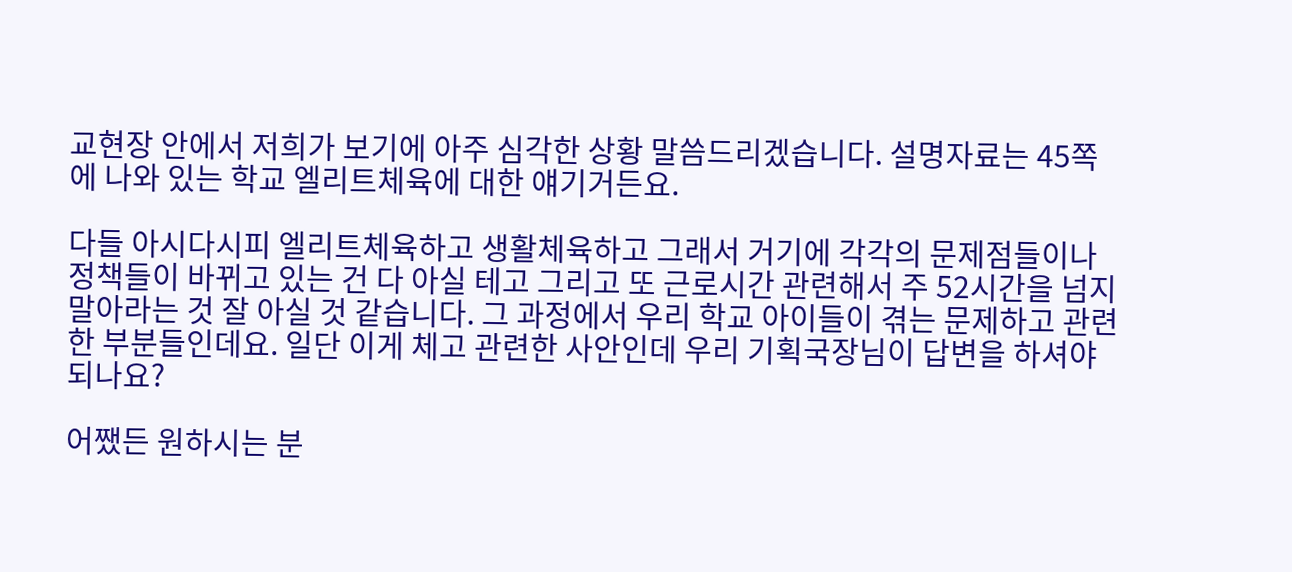교현장 안에서 저희가 보기에 아주 심각한 상황 말씀드리겠습니다. 설명자료는 45쪽에 나와 있는 학교 엘리트체육에 대한 얘기거든요.

다들 아시다시피 엘리트체육하고 생활체육하고 그래서 거기에 각각의 문제점들이나 정책들이 바뀌고 있는 건 다 아실 테고 그리고 또 근로시간 관련해서 주 52시간을 넘지 말아라는 것 잘 아실 것 같습니다. 그 과정에서 우리 학교 아이들이 겪는 문제하고 관련한 부분들인데요. 일단 이게 체고 관련한 사안인데 우리 기획국장님이 답변을 하셔야 되나요?

어쨌든 원하시는 분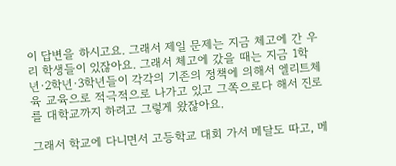이 답변을 하시고요. 그래서 제일 문제는 지금 체고에 간 우리 학생들이 있잖아요. 그래서 체고에 갔을 때는 지금 1학년·2학년·3학년들이 각각의 기존의 정책에 의해서 엘리트체육 교육으로 적극적으로 나가고 있고 그쪽으로다 해서 진로를 대학교까지 하려고 그렇게 왔잖아요.

그래서 학교에 다니면서 고등학교 대회 가서 메달도 따고, 메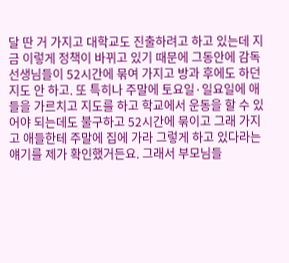달 딴 거 가지고 대학교도 진출하려고 하고 있는데 지금 이렇게 정책이 바뀌고 있기 때문에 그동안에 감독선생님들이 52시간에 묶여 가지고 방과 후에도 하던 지도 안 하고. 또 특히나 주말에 토요일·일요일에 애들을 가르치고 지도를 하고 학교에서 운동을 할 수 있어야 되는데도 불구하고 52시간에 묶이고 그래 가지고 애들한테 주말에 집에 가라 그렇게 하고 있다라는 얘기를 제가 확인했거든요. 그래서 부모님들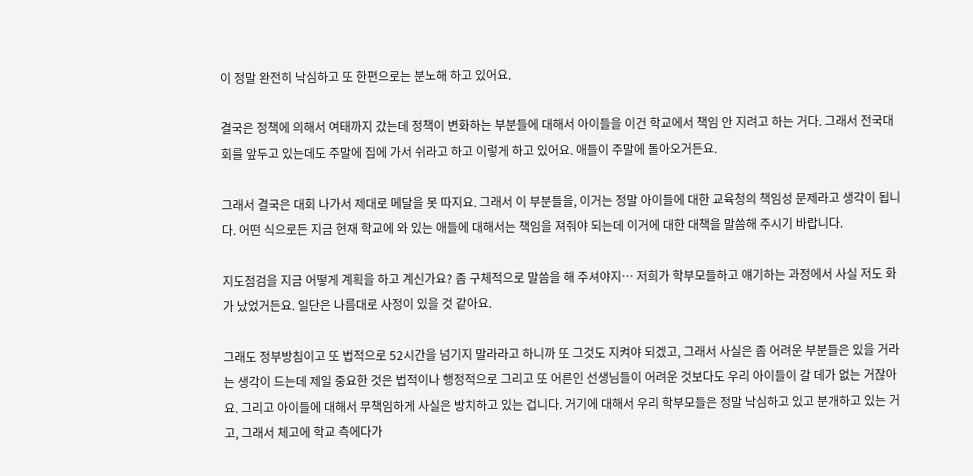이 정말 완전히 낙심하고 또 한편으로는 분노해 하고 있어요.

결국은 정책에 의해서 여태까지 갔는데 정책이 변화하는 부분들에 대해서 아이들을 이건 학교에서 책임 안 지려고 하는 거다. 그래서 전국대회를 앞두고 있는데도 주말에 집에 가서 쉬라고 하고 이렇게 하고 있어요. 애들이 주말에 돌아오거든요.

그래서 결국은 대회 나가서 제대로 메달을 못 따지요. 그래서 이 부분들을, 이거는 정말 아이들에 대한 교육청의 책임성 문제라고 생각이 됩니다. 어떤 식으로든 지금 현재 학교에 와 있는 애들에 대해서는 책임을 져줘야 되는데 이거에 대한 대책을 말씀해 주시기 바랍니다.

지도점검을 지금 어떻게 계획을 하고 계신가요? 좀 구체적으로 말씀을 해 주셔야지… 저희가 학부모들하고 얘기하는 과정에서 사실 저도 화가 났었거든요. 일단은 나름대로 사정이 있을 것 같아요.

그래도 정부방침이고 또 법적으로 52시간을 넘기지 말라라고 하니까 또 그것도 지켜야 되겠고, 그래서 사실은 좀 어려운 부분들은 있을 거라는 생각이 드는데 제일 중요한 것은 법적이나 행정적으로 그리고 또 어른인 선생님들이 어려운 것보다도 우리 아이들이 갈 데가 없는 거잖아요. 그리고 아이들에 대해서 무책임하게 사실은 방치하고 있는 겁니다. 거기에 대해서 우리 학부모들은 정말 낙심하고 있고 분개하고 있는 거고, 그래서 체고에 학교 측에다가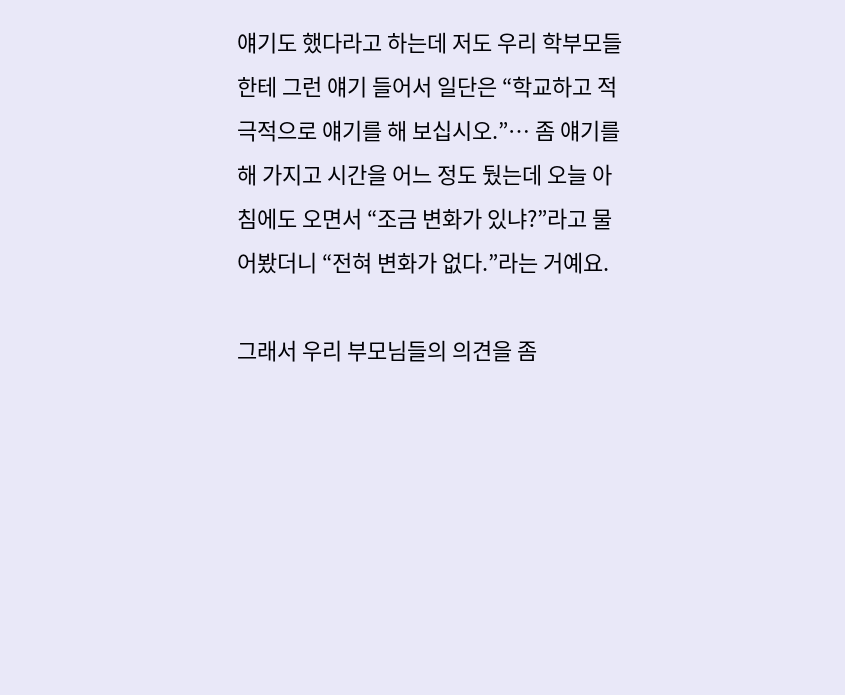얘기도 했다라고 하는데 저도 우리 학부모들한테 그런 얘기 들어서 일단은 “학교하고 적극적으로 얘기를 해 보십시오.”… 좀 얘기를 해 가지고 시간을 어느 정도 뒀는데 오늘 아침에도 오면서 “조금 변화가 있냐?”라고 물어봤더니 “전혀 변화가 없다.”라는 거예요.

그래서 우리 부모님들의 의견을 좀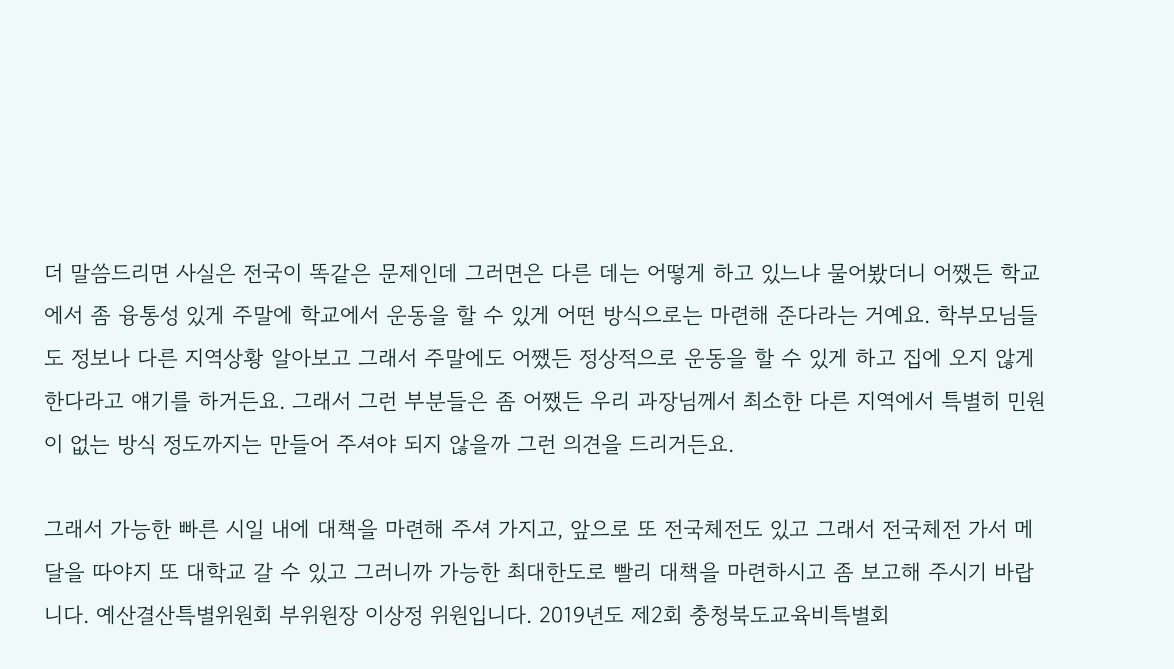더 말씀드리면 사실은 전국이 똑같은 문제인데 그러면은 다른 데는 어떻게 하고 있느냐 물어봤더니 어쨌든 학교에서 좀 융통성 있게 주말에 학교에서 운동을 할 수 있게 어떤 방식으로는 마련해 준다라는 거예요. 학부모님들도 정보나 다른 지역상황 알아보고 그래서 주말에도 어쨌든 정상적으로 운동을 할 수 있게 하고 집에 오지 않게 한다라고 얘기를 하거든요. 그래서 그런 부분들은 좀 어쨌든 우리 과장님께서 최소한 다른 지역에서 특별히 민원이 없는 방식 정도까지는 만들어 주셔야 되지 않을까 그런 의견을 드리거든요.

그래서 가능한 빠른 시일 내에 대책을 마련해 주셔 가지고, 앞으로 또 전국체전도 있고 그래서 전국체전 가서 메달을 따야지 또 대학교 갈 수 있고 그러니까 가능한 최대한도로 빨리 대책을 마련하시고 좀 보고해 주시기 바랍니다. 예산결산특별위원회 부위원장 이상정 위원입니다. 2019년도 제2회 충청북도교육비특별회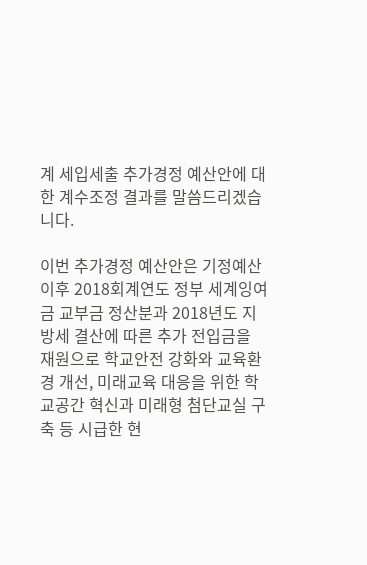계 세입세출 추가경정 예산안에 대한 계수조정 결과를 말씀드리겠습니다.

이번 추가경정 예산안은 기정예산 이후 2018회계연도 정부 세계잉여금 교부금 정산분과 2018년도 지방세 결산에 따른 추가 전입금을 재원으로 학교안전 강화와 교육환경 개선, 미래교육 대응을 위한 학교공간 혁신과 미래형 첨단교실 구축 등 시급한 현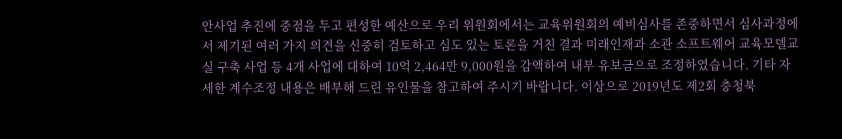안사업 추진에 중점을 두고 편성한 예산으로 우리 위원회에서는 교육위원회의 예비심사를 존중하면서 심사과정에서 제기된 여러 가지 의견을 신중히 검토하고 심도 있는 토론을 거친 결과 미래인재과 소관 소프트웨어 교육모델교실 구축 사업 등 4개 사업에 대하여 10억 2,464만 9,000원을 감액하여 내부 유보금으로 조정하였습니다. 기타 자세한 계수조정 내용은 배부해 드린 유인물을 참고하여 주시기 바랍니다. 이상으로 2019년도 제2회 충청북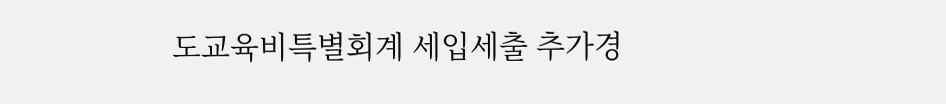도교육비특별회계 세입세출 추가경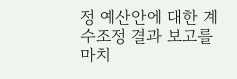정 예산안에 대한 계수조정 결과 보고를 마치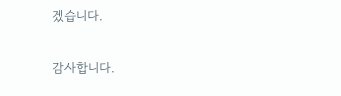겠습니다.

감사합니다.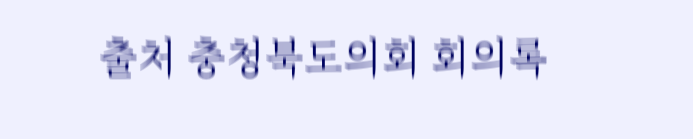출처 충청북도의회 회의록